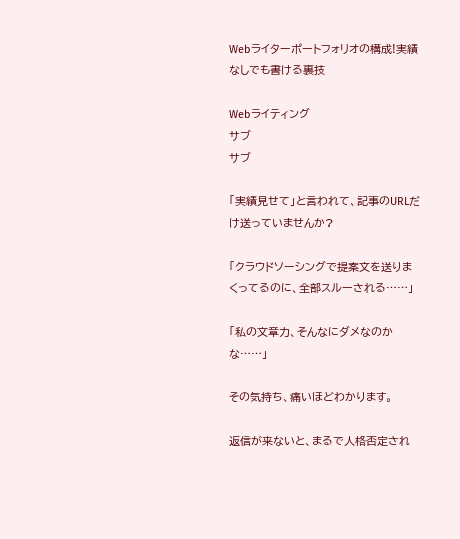Webライターポートフォリオの構成!実績なしでも書ける裏技

Webライティング
サブ
サブ

「実績見せて」と言われて、記事のURLだけ送っていませんか?

「クラウドソーシングで提案文を送りまくってるのに、全部スルーされる……」

「私の文章力、そんなにダメなのかな……」

その気持ち、痛いほどわかります。

返信が来ないと、まるで人格否定され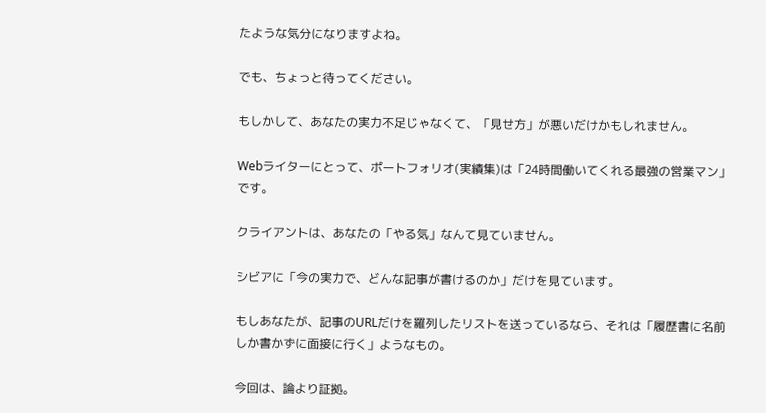たような気分になりますよね。

でも、ちょっと待ってください。

もしかして、あなたの実力不足じゃなくて、「見せ方」が悪いだけかもしれません。

Webライターにとって、ポートフォリオ(実績集)は「24時間働いてくれる最強の営業マン」です。

クライアントは、あなたの「やる気」なんて見ていません。

シビアに「今の実力で、どんな記事が書けるのか」だけを見ています。

もしあなたが、記事のURLだけを羅列したリストを送っているなら、それは「履歴書に名前しか書かずに面接に行く」ようなもの。

今回は、論より証拠。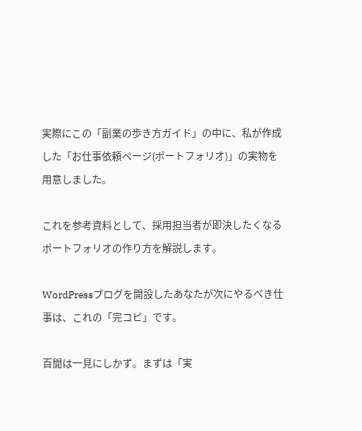実際にこの「副業の歩き方ガイド」の中に、私が作成した「お仕事依頼ページ(ポートフォリオ)」の実物を用意しました。

これを参考資料として、採用担当者が即決したくなるポートフォリオの作り方を解説します。

WordPressブログを開設したあなたが次にやるべき仕事は、これの「完コピ」です。

百聞は一見にしかず。まずは「実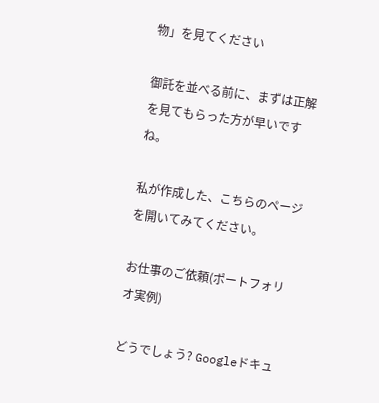物」を見てください

御託を並べる前に、まずは正解を見てもらった方が早いですね。

私が作成した、こちらのページを開いてみてください。

お仕事のご依頼(ポートフォリオ実例)

どうでしょう? Googleドキュ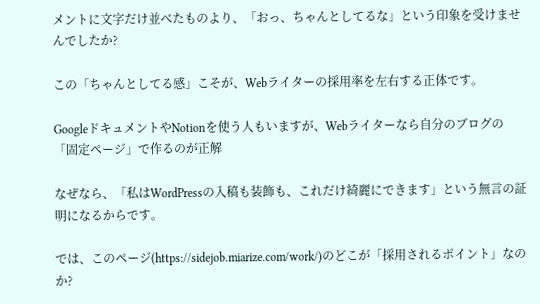メントに文字だけ並べたものより、「おっ、ちゃんとしてるな」という印象を受けませんでしたか?

この「ちゃんとしてる感」こそが、Webライターの採用率を左右する正体です。

GoogleドキュメントやNotionを使う人もいますが、Webライターなら自分のブログの「固定ページ」で作るのが正解

なぜなら、「私はWordPressの入稿も装飾も、これだけ綺麗にできます」という無言の証明になるからです。

では、このページ(https://sidejob.miarize.com/work/)のどこが「採用されるポイント」なのか?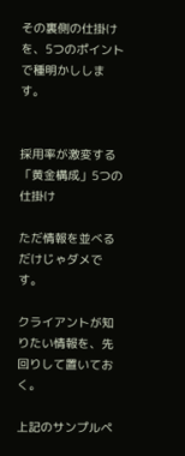その裏側の仕掛けを、5つのポイントで種明かしします。


採用率が激変する「黄金構成」5つの仕掛け

ただ情報を並べるだけじゃダメです。

クライアントが知りたい情報を、先回りして置いておく。

上記のサンプルペ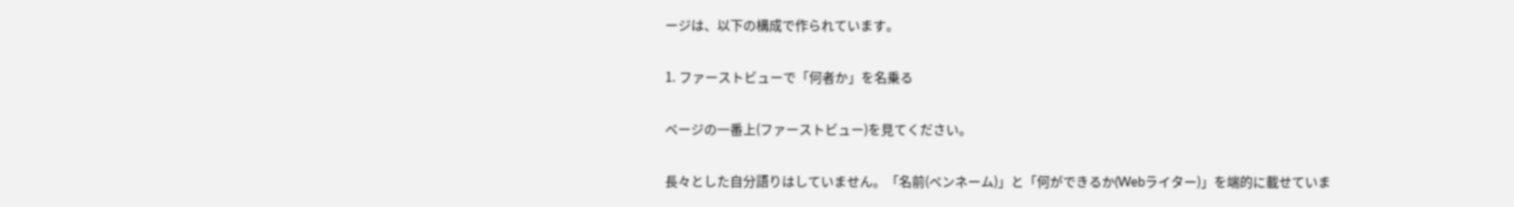ージは、以下の構成で作られています。

1. ファーストビューで「何者か」を名乗る

ページの一番上(ファーストビュー)を見てください。

長々とした自分語りはしていません。「名前(ペンネーム)」と「何ができるか(Webライター)」を端的に載せていま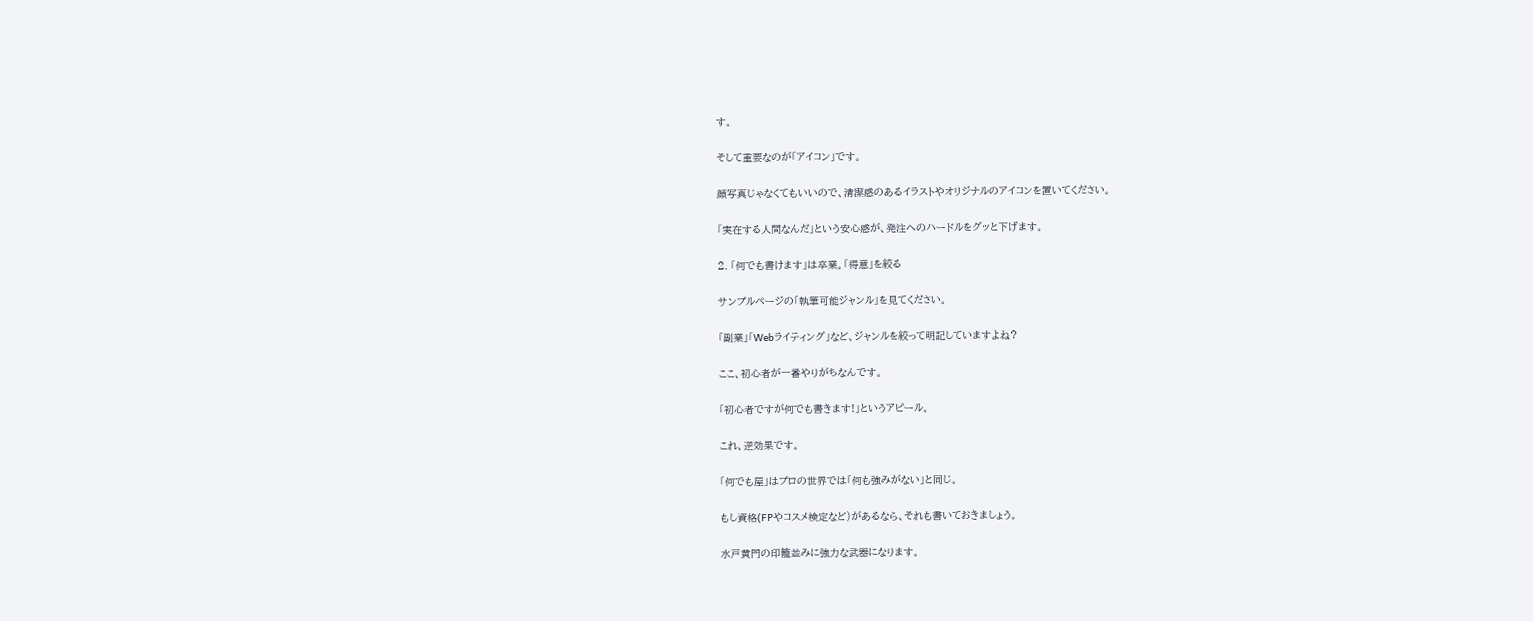す。

そして重要なのが「アイコン」です。

顔写真じゃなくてもいいので、清潔感のあるイラストやオリジナルのアイコンを置いてください。

「実在する人間なんだ」という安心感が、発注へのハードルをグッと下げます。

2. 「何でも書けます」は卒業。「得意」を絞る

サンプルページの「執筆可能ジャンル」を見てください。

「副業」「Webライティング」など、ジャンルを絞って明記していますよね?

ここ、初心者が一番やりがちなんです。

「初心者ですが何でも書きます!」というアピール。

これ、逆効果です。

「何でも屋」はプロの世界では「何も強みがない」と同じ。

もし資格(FPやコスメ検定など)があるなら、それも書いておきましょう。

水戸黄門の印籠並みに強力な武器になります。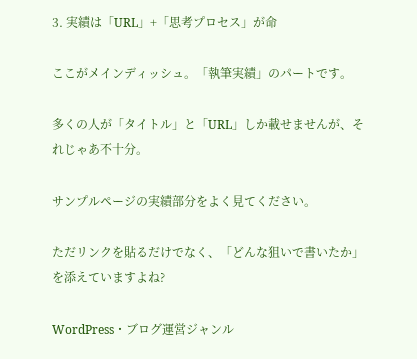3. 実績は「URL」+「思考プロセス」が命

ここがメインディッシュ。「執筆実績」のパートです。

多くの人が「タイトル」と「URL」しか載せませんが、それじゃあ不十分。

サンプルページの実績部分をよく見てください。

ただリンクを貼るだけでなく、「どんな狙いで書いたか」を添えていますよね?

WordPress・ブログ運営ジャンル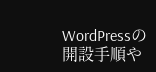WordPressの開設手順や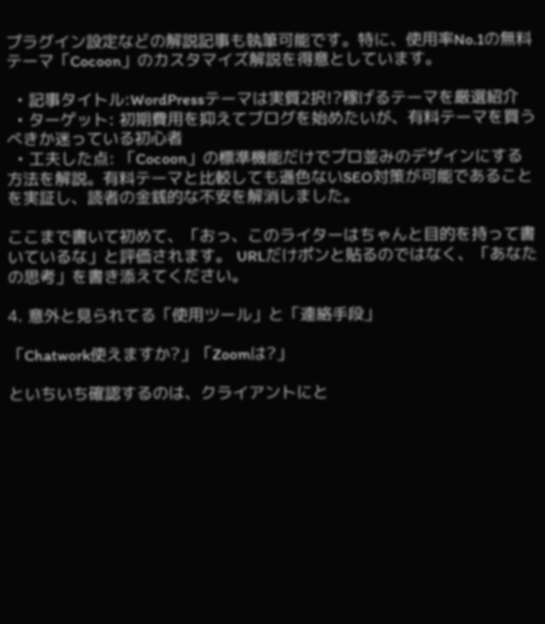プラグイン設定などの解説記事も執筆可能です。特に、使用率No.1の無料テーマ「Cocoon」のカスタマイズ解説を得意としています。

  • 記事タイトル:WordPressテーマは実質2択!?稼げるテーマを厳選紹介
  • ターゲット: 初期費用を抑えてブログを始めたいが、有料テーマを買うべきか迷っている初心者
  • 工夫した点: 「Cocoon」の標準機能だけでプロ並みのデザインにする方法を解説。有料テーマと比較しても遜色ないSEO対策が可能であることを実証し、読者の金銭的な不安を解消しました。

ここまで書いて初めて、「おっ、このライターはちゃんと目的を持って書いているな」と評価されます。 URLだけポンと貼るのではなく、「あなたの思考」を書き添えてください。

4. 意外と見られてる「使用ツール」と「連絡手段」

「Chatwork使えますか?」「Zoomは?」

といちいち確認するのは、クライアントにと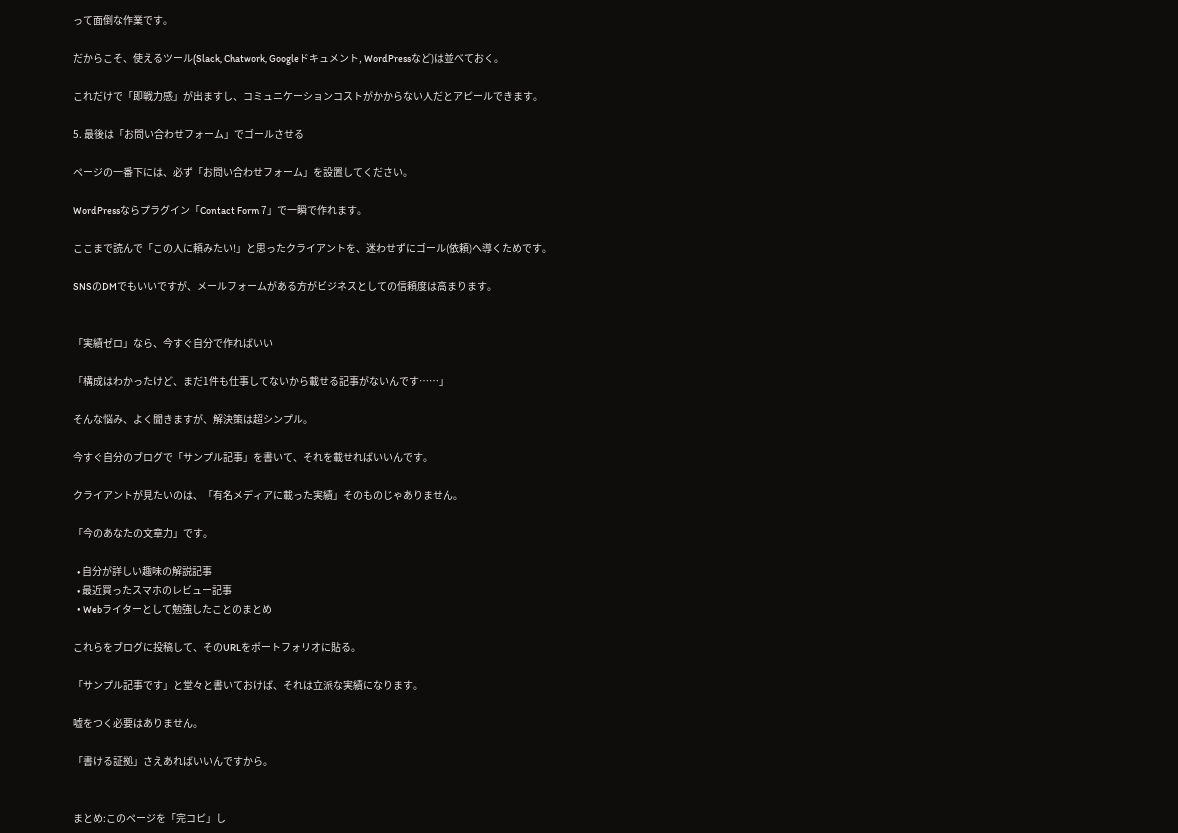って面倒な作業です。

だからこそ、使えるツール(Slack, Chatwork, Googleドキュメント, WordPressなど)は並べておく。

これだけで「即戦力感」が出ますし、コミュニケーションコストがかからない人だとアピールできます。

5. 最後は「お問い合わせフォーム」でゴールさせる

ページの一番下には、必ず「お問い合わせフォーム」を設置してください。

WordPressならプラグイン「Contact Form 7」で一瞬で作れます。

ここまで読んで「この人に頼みたい!」と思ったクライアントを、迷わせずにゴール(依頼)へ導くためです。

SNSのDMでもいいですが、メールフォームがある方がビジネスとしての信頼度は高まります。


「実績ゼロ」なら、今すぐ自分で作ればいい

「構成はわかったけど、まだ1件も仕事してないから載せる記事がないんです……」

そんな悩み、よく聞きますが、解決策は超シンプル。

今すぐ自分のブログで「サンプル記事」を書いて、それを載せればいいんです。

クライアントが見たいのは、「有名メディアに載った実績」そのものじゃありません。

「今のあなたの文章力」です。

  • 自分が詳しい趣味の解説記事
  • 最近買ったスマホのレビュー記事
  • Webライターとして勉強したことのまとめ

これらをブログに投稿して、そのURLをポートフォリオに貼る。

「サンプル記事です」と堂々と書いておけば、それは立派な実績になります。

嘘をつく必要はありません。

「書ける証拠」さえあればいいんですから。


まとめ:このページを「完コピ」し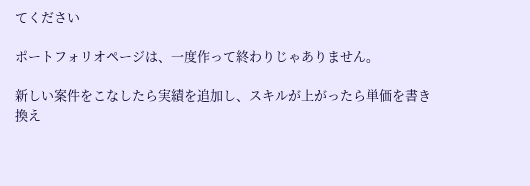てください

ポートフォリオページは、一度作って終わりじゃありません。

新しい案件をこなしたら実績を追加し、スキルが上がったら単価を書き換え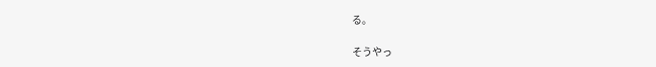る。

そうやっ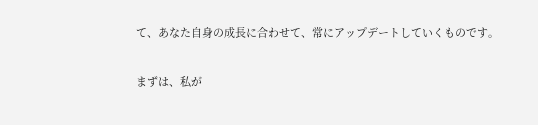て、あなた自身の成長に合わせて、常にアップデートしていくものです。

まずは、私が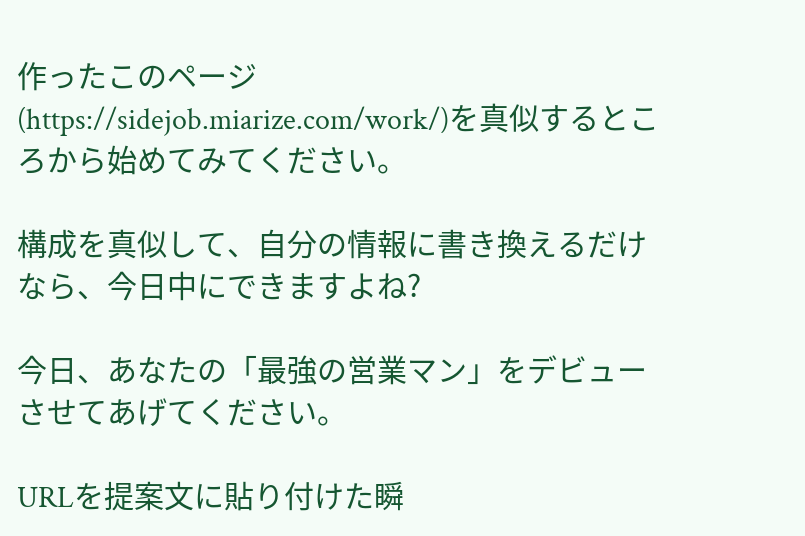作ったこのページ(https://sidejob.miarize.com/work/)を真似するところから始めてみてください。

構成を真似して、自分の情報に書き換えるだけなら、今日中にできますよね?

今日、あなたの「最強の営業マン」をデビューさせてあげてください。

URLを提案文に貼り付けた瞬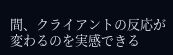間、クライアントの反応が変わるのを実感できる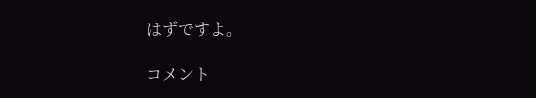はずですよ。

コメント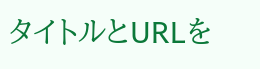タイトルとURLを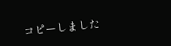コピーしました